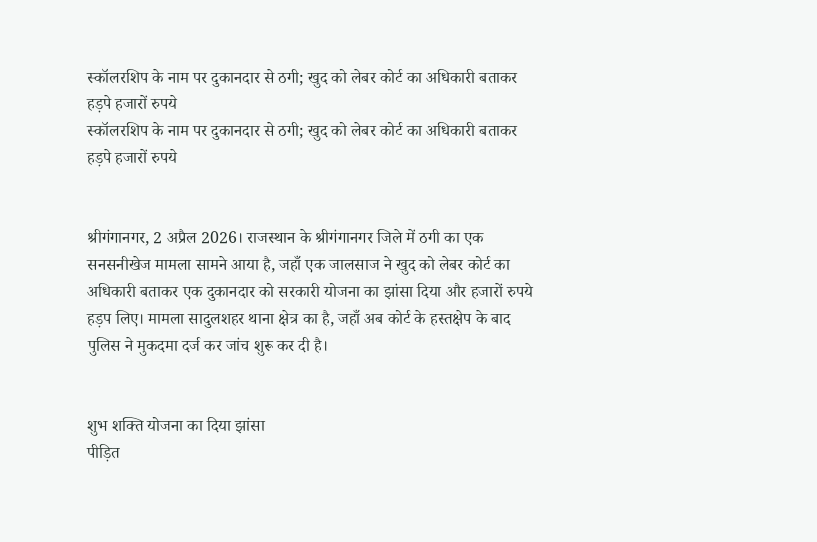स्कॉलरशिप के नाम पर दुकानदार से ठगी; खुद को लेबर कोर्ट का अधिकारी बताकर हड़पे हजारों रुपये
स्कॉलरशिप के नाम पर दुकानदार से ठगी; खुद को लेबर कोर्ट का अधिकारी बताकर हड़पे हजारों रुपये


श्रीगंगानगर, 2 अप्रैल 2026। राजस्थान के श्रीगंगानगर जिले में ठगी का एक सनसनीखेज मामला सामने आया है, जहाँ एक जालसाज ने खुद को लेबर कोर्ट का अधिकारी बताकर एक दुकानदार को सरकारी योजना का झांसा दिया और हजारों रुपये हड़प लिए। मामला सादुलशहर थाना क्षेत्र का है, जहाँ अब कोर्ट के हस्तक्षेप के बाद पुलिस ने मुकदमा दर्ज कर जांच शुरू कर दी है।


शुभ शक्ति योजना का दिया झांसा
पीड़ित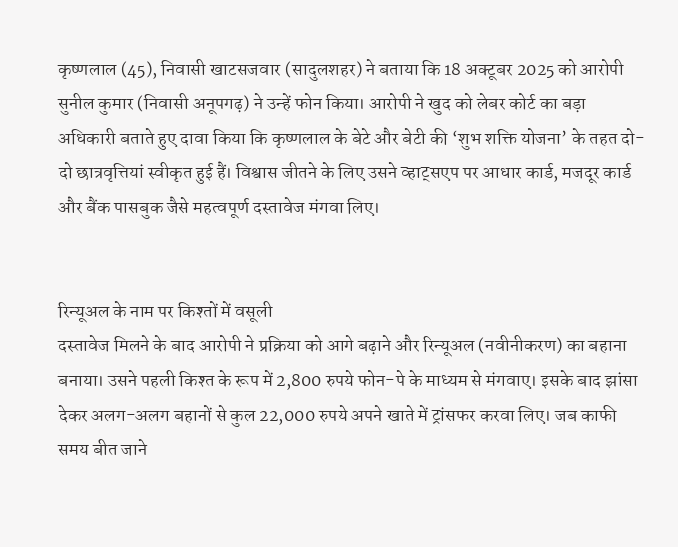कृष्णलाल (45), निवासी खाटसजवार (सादुलशहर) ने बताया कि 18 अक्टूबर 2025 को आरोपी सुनील कुमार (निवासी अनूपगढ़) ने उन्हें फोन किया। आरोपी ने खुद को लेबर कोर्ट का बड़ा अधिकारी बताते हुए दावा किया कि कृष्णलाल के बेटे और बेटी की ‘शुभ शक्ति योजना’ के तहत दो-दो छात्रवृत्तियां स्वीकृत हुई हैं। विश्वास जीतने के लिए उसने व्हाट्सएप पर आधार कार्ड, मजदूर कार्ड और बैंक पासबुक जैसे महत्वपूर्ण दस्तावेज मंगवा लिए।


रिन्यूअल के नाम पर किश्तों में वसूली
दस्तावेज मिलने के बाद आरोपी ने प्रक्रिया को आगे बढ़ाने और रिन्यूअल (नवीनीकरण) का बहाना बनाया। उसने पहली किश्त के रूप में 2,800 रुपये फोन-पे के माध्यम से मंगवाए। इसके बाद झांसा देकर अलग-अलग बहानों से कुल 22,000 रुपये अपने खाते में ट्रांसफर करवा लिए। जब काफी समय बीत जाने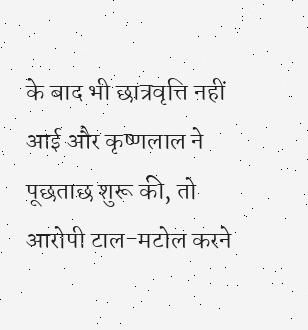के बाद भी छात्रवृत्ति नहीं आई और कृष्णलाल ने पूछताछ शुरू की, तो आरोपी टाल-मटोल करने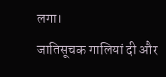लगा।
जातिसूचक गालियां दी और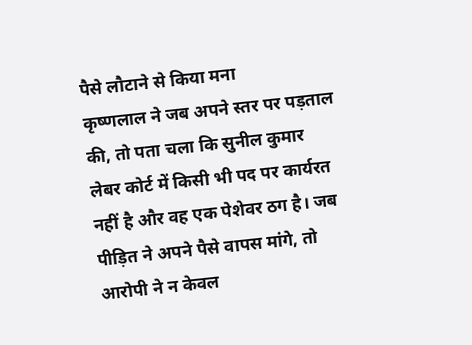पैसे लौटाने से किया मना
कृष्णलाल ने जब अपने स्तर पर पड़ताल की, तो पता चला कि सुनील कुमार लेबर कोर्ट में किसी भी पद पर कार्यरत नहीं है और वह एक पेशेवर ठग है। जब पीड़ित ने अपने पैसे वापस मांगे, तो आरोपी ने न केवल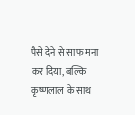पैसे देने से साफ मना कर दिया, बल्कि कृष्णलाल के साथ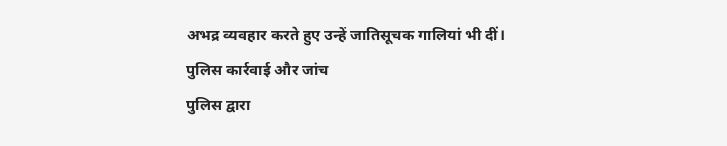अभद्र व्यवहार करते हुए उन्हें जातिसूचक गालियां भी दीं।
पुलिस कार्रवाई और जांच
पुलिस द्वारा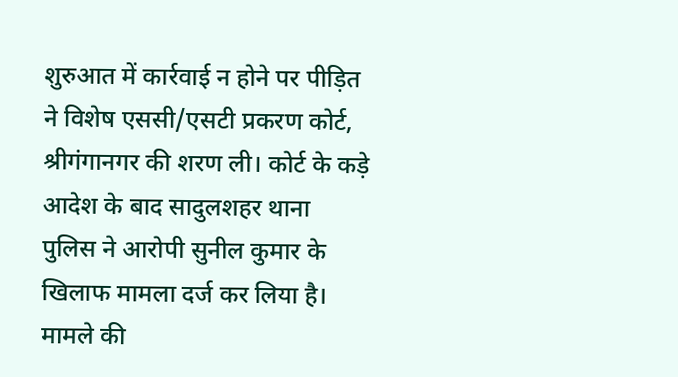शुरुआत में कार्रवाई न होने पर पीड़ित ने विशेष एससी/एसटी प्रकरण कोर्ट, श्रीगंगानगर की शरण ली। कोर्ट के कड़े आदेश के बाद सादुलशहर थाना पुलिस ने आरोपी सुनील कुमार के खिलाफ मामला दर्ज कर लिया है। मामले की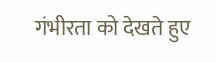गंभीरता को देखते हुए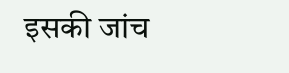इसकी जांच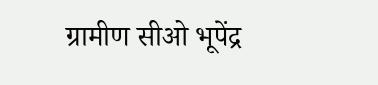ग्रामीण सीओ भूपेंद्र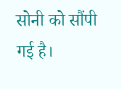सोनी को सौंपी गई है।